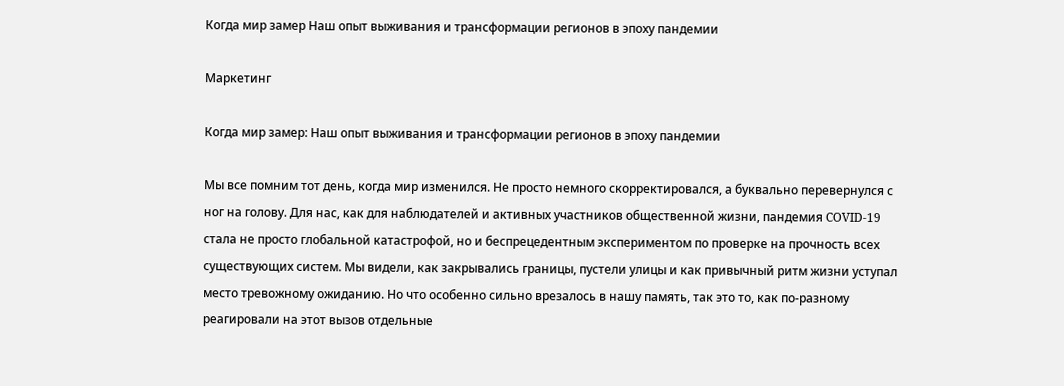Когда мир замер Наш опыт выживания и трансформации регионов в эпоху пандемии

Маркетинг

Когда мир замер: Наш опыт выживания и трансформации регионов в эпоху пандемии

Мы все помним тот день, когда мир изменился. Не просто немного скорректировался, а буквально перевернулся с ног на голову. Для нас, как для наблюдателей и активных участников общественной жизни, пандемия COVID-19 стала не просто глобальной катастрофой, но и беспрецедентным экспериментом по проверке на прочность всех существующих систем. Мы видели, как закрывались границы, пустели улицы и как привычный ритм жизни уступал место тревожному ожиданию. Но что особенно сильно врезалось в нашу память, так это то, как по-разному реагировали на этот вызов отдельные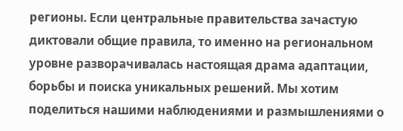регионы. Если центральные правительства зачастую диктовали общие правила, то именно на региональном уровне разворачивалась настоящая драма адаптации, борьбы и поиска уникальных решений. Мы хотим поделиться нашими наблюдениями и размышлениями о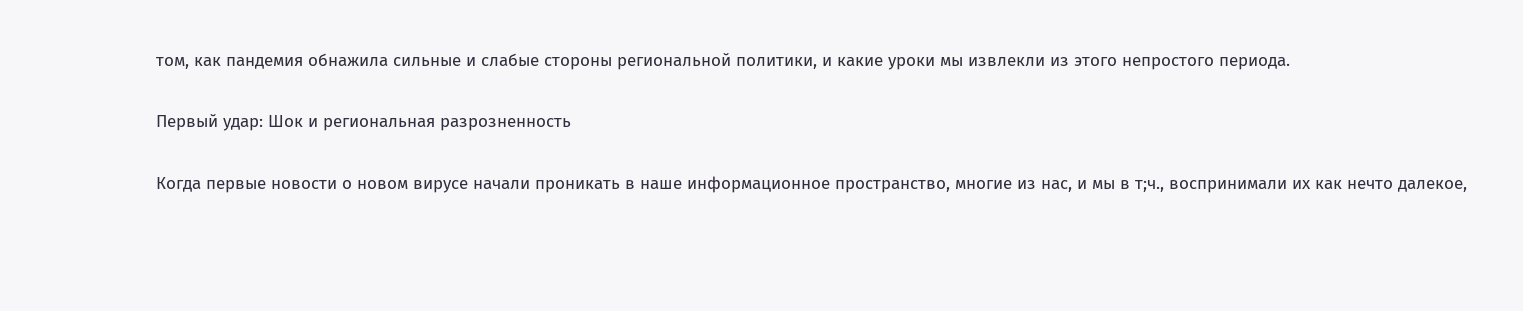том, как пандемия обнажила сильные и слабые стороны региональной политики, и какие уроки мы извлекли из этого непростого периода.

Первый удар: Шок и региональная разрозненность

Когда первые новости о новом вирусе начали проникать в наше информационное пространство, многие из нас, и мы в т;ч., воспринимали их как нечто далекое,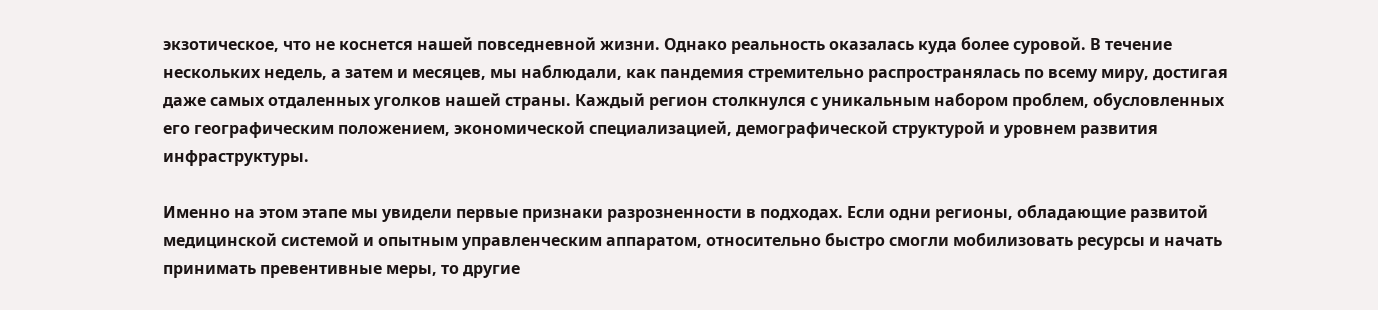экзотическое, что не коснется нашей повседневной жизни. Однако реальность оказалась куда более суровой. В течение нескольких недель, а затем и месяцев, мы наблюдали, как пандемия стремительно распространялась по всему миру, достигая даже самых отдаленных уголков нашей страны. Каждый регион столкнулся с уникальным набором проблем, обусловленных его географическим положением, экономической специализацией, демографической структурой и уровнем развития инфраструктуры.

Именно на этом этапе мы увидели первые признаки разрозненности в подходах. Если одни регионы, обладающие развитой медицинской системой и опытным управленческим аппаратом, относительно быстро смогли мобилизовать ресурсы и начать принимать превентивные меры, то другие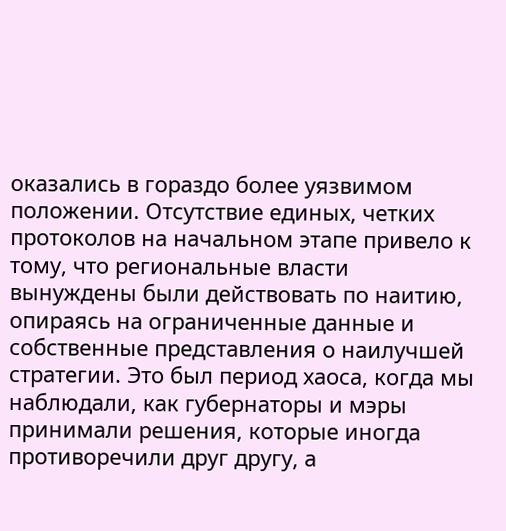оказались в гораздо более уязвимом положении. Отсутствие единых, четких протоколов на начальном этапе привело к тому, что региональные власти вынуждены были действовать по наитию, опираясь на ограниченные данные и собственные представления о наилучшей стратегии. Это был период хаоса, когда мы наблюдали, как губернаторы и мэры принимали решения, которые иногда противоречили друг другу, а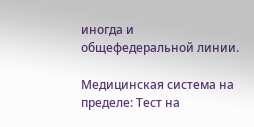иногда и общефедеральной линии.

Медицинская система на пределе: Тест на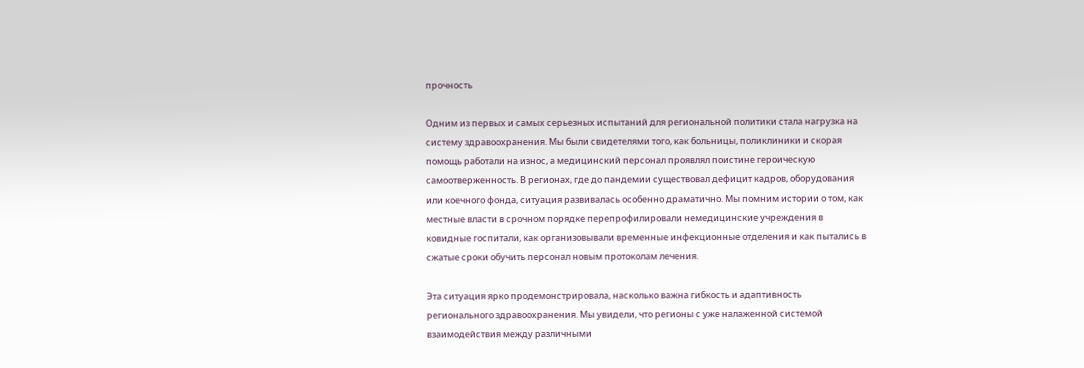прочность

Одним из первых и самых серьезных испытаний для региональной политики стала нагрузка на систему здравоохранения. Мы были свидетелями того, как больницы, поликлиники и скорая помощь работали на износ, а медицинский персонал проявлял поистине героическую самоотверженность. В регионах, где до пандемии существовал дефицит кадров, оборудования или коечного фонда, ситуация развивалась особенно драматично. Мы помним истории о том, как местные власти в срочном порядке перепрофилировали немедицинские учреждения в ковидные госпитали, как организовывали временные инфекционные отделения и как пытались в сжатые сроки обучить персонал новым протоколам лечения.

Эта ситуация ярко продемонстрировала, насколько важна гибкость и адаптивность регионального здравоохранения. Мы увидели, что регионы с уже налаженной системой взаимодействия между различными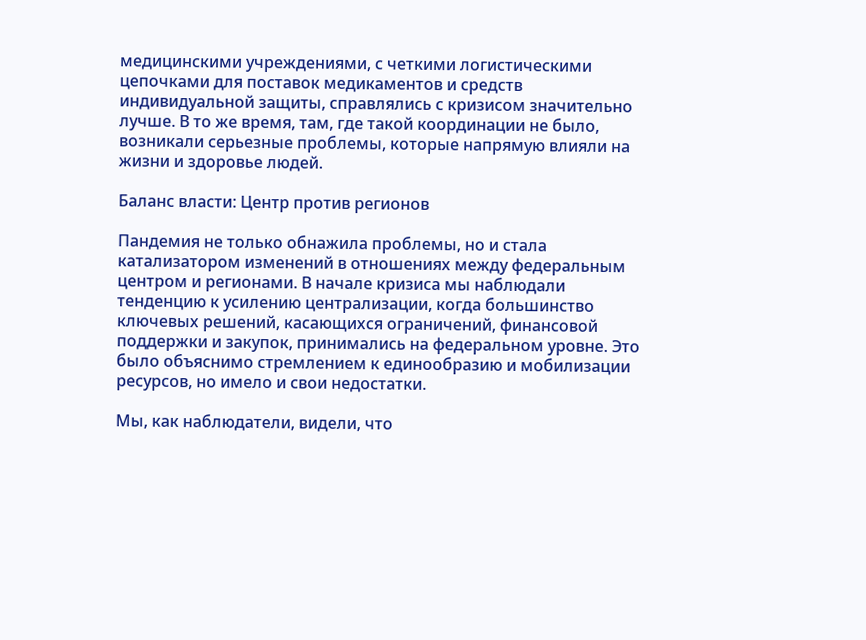медицинскими учреждениями, с четкими логистическими цепочками для поставок медикаментов и средств индивидуальной защиты, справлялись с кризисом значительно лучше. В то же время, там, где такой координации не было, возникали серьезные проблемы, которые напрямую влияли на жизни и здоровье людей.

Баланс власти: Центр против регионов

Пандемия не только обнажила проблемы, но и стала катализатором изменений в отношениях между федеральным центром и регионами. В начале кризиса мы наблюдали тенденцию к усилению централизации, когда большинство ключевых решений, касающихся ограничений, финансовой поддержки и закупок, принимались на федеральном уровне. Это было объяснимо стремлением к единообразию и мобилизации ресурсов, но имело и свои недостатки.

Мы, как наблюдатели, видели, что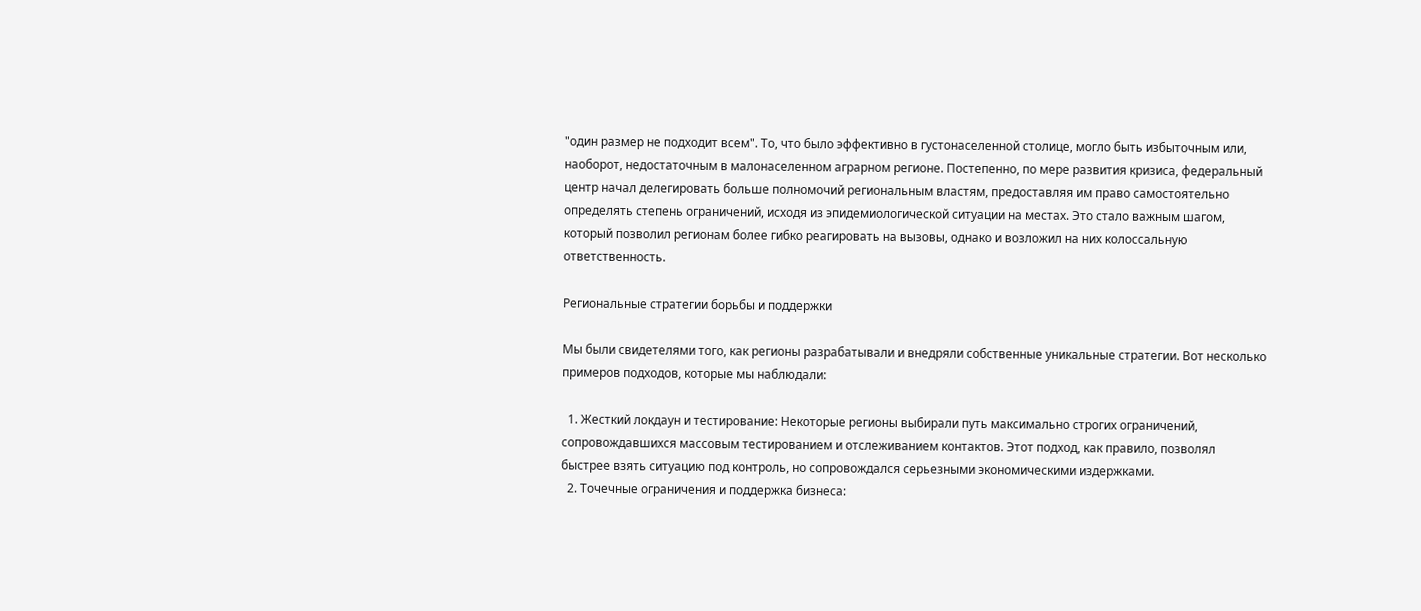"один размер не подходит всем". То, что было эффективно в густонаселенной столице, могло быть избыточным или, наоборот, недостаточным в малонаселенном аграрном регионе. Постепенно, по мере развития кризиса, федеральный центр начал делегировать больше полномочий региональным властям, предоставляя им право самостоятельно определять степень ограничений, исходя из эпидемиологической ситуации на местах. Это стало важным шагом, который позволил регионам более гибко реагировать на вызовы, однако и возложил на них колоссальную ответственность.

Региональные стратегии борьбы и поддержки

Мы были свидетелями того, как регионы разрабатывали и внедряли собственные уникальные стратегии. Вот несколько примеров подходов, которые мы наблюдали:

  1. Жесткий локдаун и тестирование: Некоторые регионы выбирали путь максимально строгих ограничений, сопровождавшихся массовым тестированием и отслеживанием контактов. Этот подход, как правило, позволял быстрее взять ситуацию под контроль, но сопровождался серьезными экономическими издержками.
  2. Точечные ограничения и поддержка бизнеса: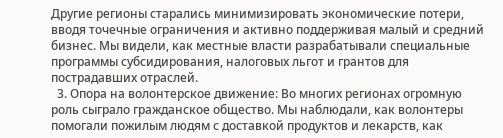Другие регионы старались минимизировать экономические потери, вводя точечные ограничения и активно поддерживая малый и средний бизнес. Мы видели, как местные власти разрабатывали специальные программы субсидирования, налоговых льгот и грантов для пострадавших отраслей.
  3. Опора на волонтерское движение: Во многих регионах огромную роль сыграло гражданское общество. Мы наблюдали, как волонтеры помогали пожилым людям с доставкой продуктов и лекарств, как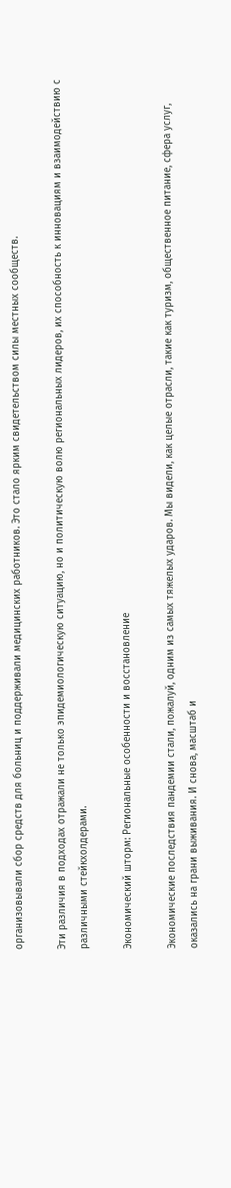организовывали сбор средств для больниц и поддерживали медицинских работников. Это стало ярким свидетельством силы местных сообществ.

Эти различия в подходах отражали не только эпидемиологическую ситуацию, но и политическую волю региональных лидеров, их способность к инновациям и взаимодействию с различными стейкхолдерами.

Экономический шторм: Региональные особенности и восстановление

Экономические последствия пандемии стали, пожалуй, одним из самых тяжелых ударов. Мы видели, как целые отрасли, такие как туризм, общественное питание, сфера услуг, оказались на грани выживания. И снова, масштаб и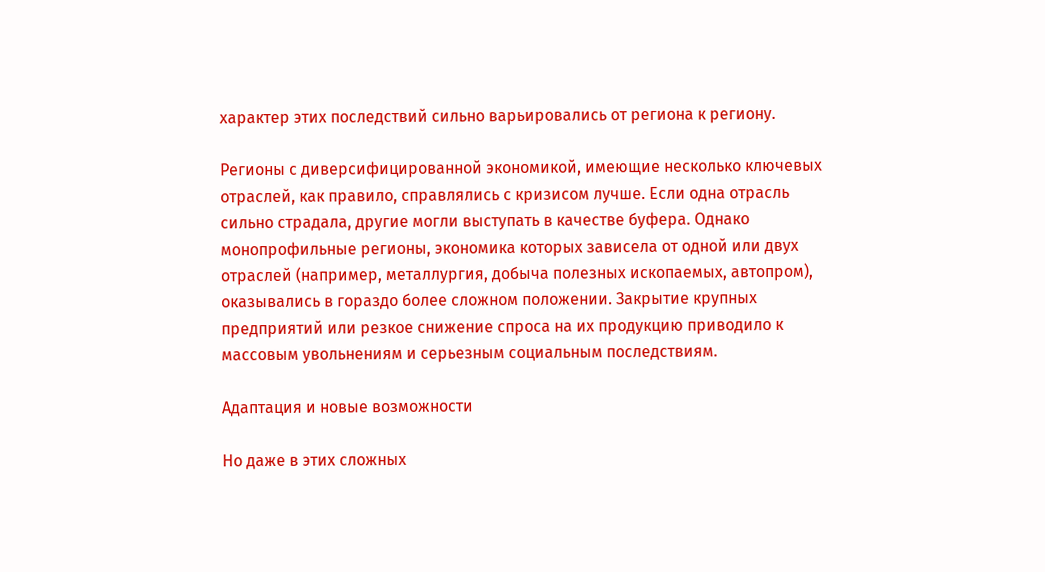характер этих последствий сильно варьировались от региона к региону.

Регионы с диверсифицированной экономикой, имеющие несколько ключевых отраслей, как правило, справлялись с кризисом лучше. Если одна отрасль сильно страдала, другие могли выступать в качестве буфера. Однако монопрофильные регионы, экономика которых зависела от одной или двух отраслей (например, металлургия, добыча полезных ископаемых, автопром), оказывались в гораздо более сложном положении. Закрытие крупных предприятий или резкое снижение спроса на их продукцию приводило к массовым увольнениям и серьезным социальным последствиям.

Адаптация и новые возможности

Но даже в этих сложных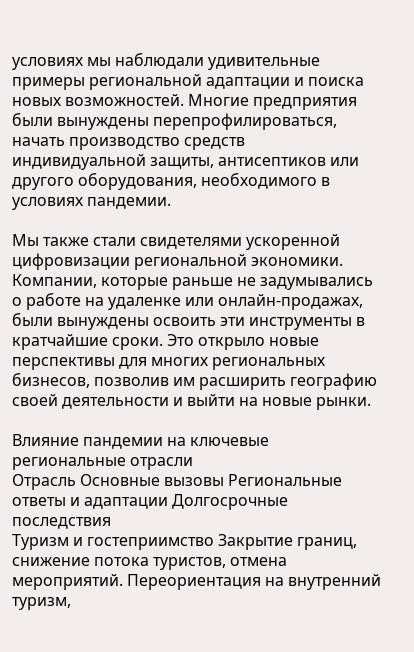условиях мы наблюдали удивительные примеры региональной адаптации и поиска новых возможностей. Многие предприятия были вынуждены перепрофилироваться, начать производство средств индивидуальной защиты, антисептиков или другого оборудования, необходимого в условиях пандемии.

Мы также стали свидетелями ускоренной цифровизации региональной экономики. Компании, которые раньше не задумывались о работе на удаленке или онлайн-продажах, были вынуждены освоить эти инструменты в кратчайшие сроки. Это открыло новые перспективы для многих региональных бизнесов, позволив им расширить географию своей деятельности и выйти на новые рынки.

Влияние пандемии на ключевые региональные отрасли
Отрасль Основные вызовы Региональные ответы и адаптации Долгосрочные последствия
Туризм и гостеприимство Закрытие границ, снижение потока туристов, отмена мероприятий. Переориентация на внутренний туризм,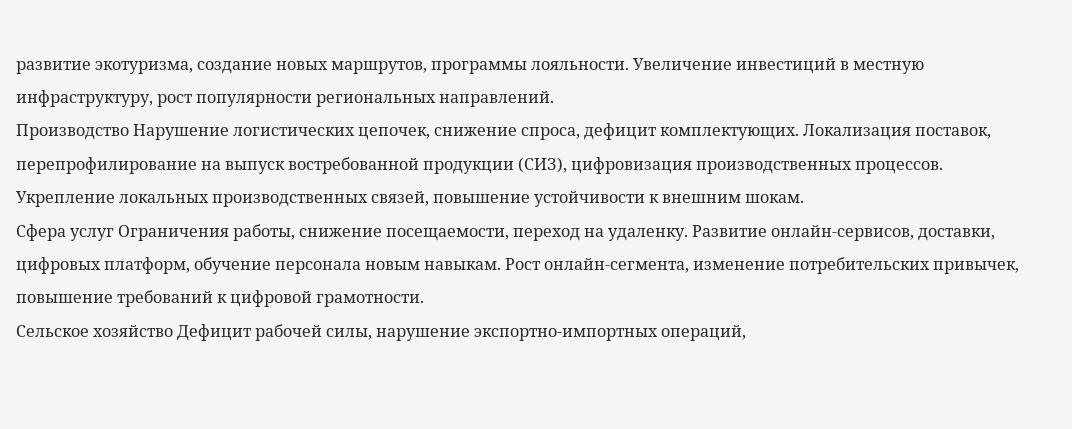развитие экотуризма, создание новых маршрутов, программы лояльности. Увеличение инвестиций в местную инфраструктуру, рост популярности региональных направлений.
Производство Нарушение логистических цепочек, снижение спроса, дефицит комплектующих. Локализация поставок, перепрофилирование на выпуск востребованной продукции (СИЗ), цифровизация производственных процессов. Укрепление локальных производственных связей, повышение устойчивости к внешним шокам.
Сфера услуг Ограничения работы, снижение посещаемости, переход на удаленку. Развитие онлайн-сервисов, доставки, цифровых платформ, обучение персонала новым навыкам. Рост онлайн-сегмента, изменение потребительских привычек, повышение требований к цифровой грамотности.
Сельское хозяйство Дефицит рабочей силы, нарушение экспортно-импортных операций,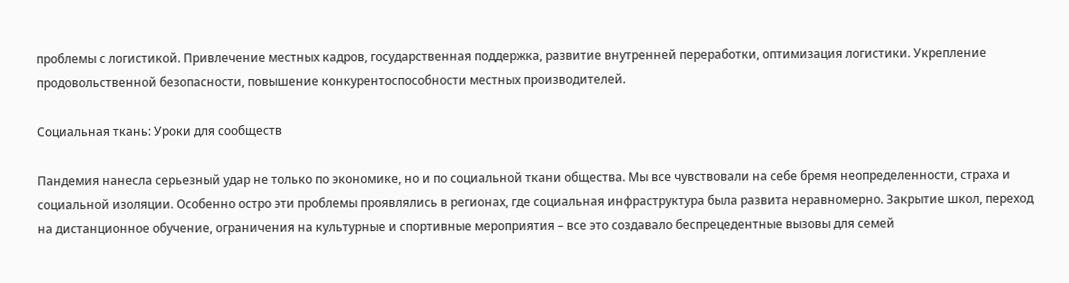проблемы с логистикой. Привлечение местных кадров, государственная поддержка, развитие внутренней переработки, оптимизация логистики. Укрепление продовольственной безопасности, повышение конкурентоспособности местных производителей.

Социальная ткань: Уроки для сообществ

Пандемия нанесла серьезный удар не только по экономике, но и по социальной ткани общества. Мы все чувствовали на себе бремя неопределенности, страха и социальной изоляции. Особенно остро эти проблемы проявлялись в регионах, где социальная инфраструктура была развита неравномерно. Закрытие школ, переход на дистанционное обучение, ограничения на культурные и спортивные мероприятия – все это создавало беспрецедентные вызовы для семей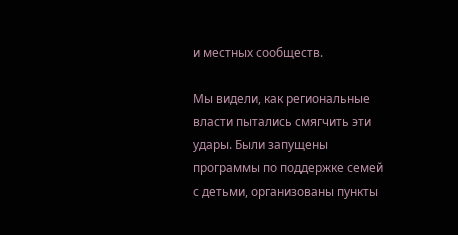и местных сообществ.

Мы видели, как региональные власти пытались смягчить эти удары. Были запущены программы по поддержке семей с детьми, организованы пункты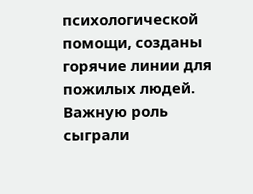психологической помощи, созданы горячие линии для пожилых людей. Важную роль сыграли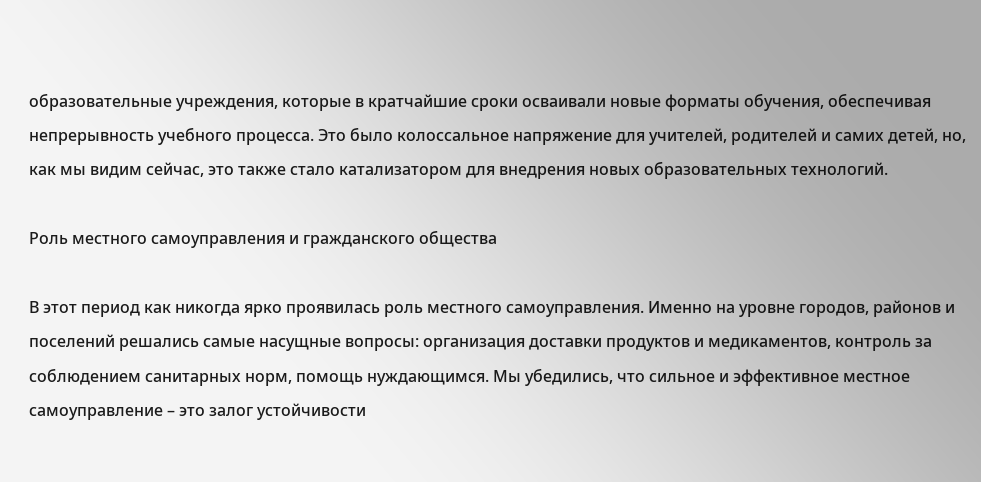образовательные учреждения, которые в кратчайшие сроки осваивали новые форматы обучения, обеспечивая непрерывность учебного процесса. Это было колоссальное напряжение для учителей, родителей и самих детей, но, как мы видим сейчас, это также стало катализатором для внедрения новых образовательных технологий.

Роль местного самоуправления и гражданского общества

В этот период как никогда ярко проявилась роль местного самоуправления. Именно на уровне городов, районов и поселений решались самые насущные вопросы: организация доставки продуктов и медикаментов, контроль за соблюдением санитарных норм, помощь нуждающимся. Мы убедились, что сильное и эффективное местное самоуправление – это залог устойчивости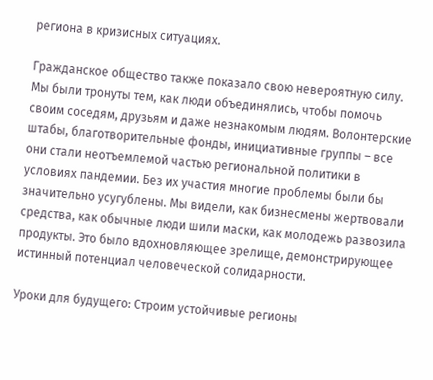региона в кризисных ситуациях.

Гражданское общество также показало свою невероятную силу. Мы были тронуты тем, как люди объединялись, чтобы помочь своим соседям, друзьям и даже незнакомым людям. Волонтерские штабы, благотворительные фонды, инициативные группы – все они стали неотъемлемой частью региональной политики в условиях пандемии. Без их участия многие проблемы были бы значительно усугублены. Мы видели, как бизнесмены жертвовали средства, как обычные люди шили маски, как молодежь развозила продукты. Это было вдохновляющее зрелище, демонстрирующее истинный потенциал человеческой солидарности.

Уроки для будущего: Строим устойчивые регионы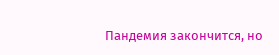Пандемия закончится, но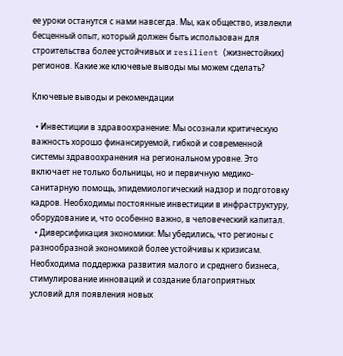ее уроки останутся с нами навсегда. Мы, как общество, извлекли бесценный опыт, который должен быть использован для строительства более устойчивых и resilient (жизнестойких) регионов. Какие же ключевые выводы мы можем сделать?

Ключевые выводы и рекомендации

  • Инвестиции в здравоохранение: Мы осознали критическую важность хорошо финансируемой, гибкой и современной системы здравоохранения на региональном уровне. Это включает не только больницы, но и первичную медико-санитарную помощь, эпидемиологический надзор и подготовку кадров. Необходимы постоянные инвестиции в инфраструктуру, оборудование и, что особенно важно, в человеческий капитал.
  • Диверсификация экономики: Мы убедились, что регионы с разнообразной экономикой более устойчивы к кризисам. Необходима поддержка развития малого и среднего бизнеса, стимулирование инноваций и создание благоприятных условий для появления новых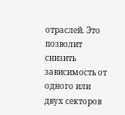отраслей. Это позволит снизить зависимость от одного или двух секторов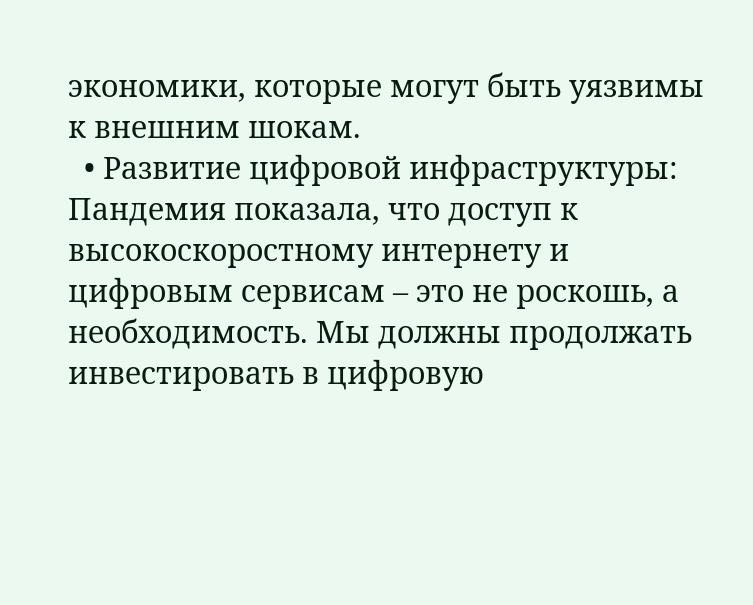экономики, которые могут быть уязвимы к внешним шокам.
  • Развитие цифровой инфраструктуры: Пандемия показала, что доступ к высокоскоростному интернету и цифровым сервисам – это не роскошь, а необходимость. Мы должны продолжать инвестировать в цифровую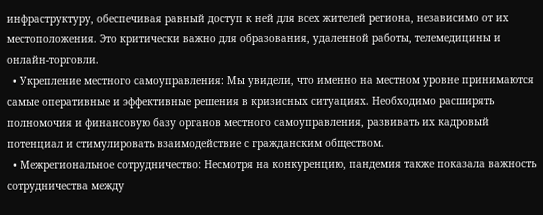инфраструктуру, обеспечивая равный доступ к ней для всех жителей региона, независимо от их местоположения. Это критически важно для образования, удаленной работы, телемедицины и онлайн-торговли.
  • Укрепление местного самоуправления: Мы увидели, что именно на местном уровне принимаются самые оперативные и эффективные решения в кризисных ситуациях. Необходимо расширять полномочия и финансовую базу органов местного самоуправления, развивать их кадровый потенциал и стимулировать взаимодействие с гражданским обществом.
  • Межрегиональное сотрудничество: Несмотря на конкуренцию, пандемия также показала важность сотрудничества между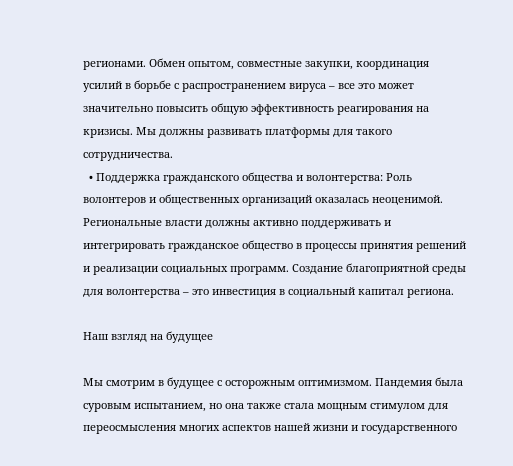регионами. Обмен опытом, совместные закупки, координация усилий в борьбе с распространением вируса – все это может значительно повысить общую эффективность реагирования на кризисы. Мы должны развивать платформы для такого сотрудничества.
  • Поддержка гражданского общества и волонтерства: Роль волонтеров и общественных организаций оказалась неоценимой. Региональные власти должны активно поддерживать и интегрировать гражданское общество в процессы принятия решений и реализации социальных программ. Создание благоприятной среды для волонтерства – это инвестиция в социальный капитал региона.

Наш взгляд на будущее

Мы смотрим в будущее с осторожным оптимизмом. Пандемия была суровым испытанием, но она также стала мощным стимулом для переосмысления многих аспектов нашей жизни и государственного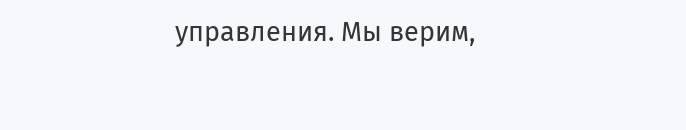управления. Мы верим,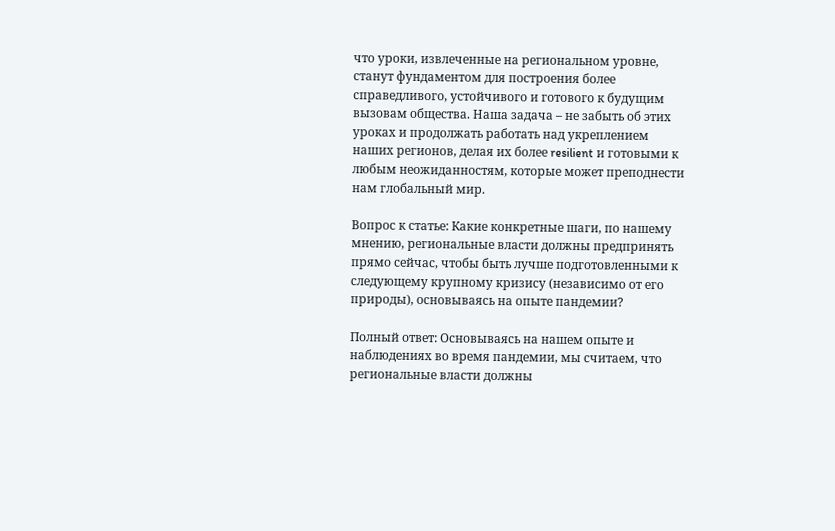что уроки, извлеченные на региональном уровне, станут фундаментом для построения более справедливого, устойчивого и готового к будущим вызовам общества. Наша задача – не забыть об этих уроках и продолжать работать над укреплением наших регионов, делая их более resilient и готовыми к любым неожиданностям, которые может преподнести нам глобальный мир.

Вопрос к статье: Какие конкретные шаги, по нашему мнению, региональные власти должны предпринять прямо сейчас, чтобы быть лучше подготовленными к следующему крупному кризису (независимо от его природы), основываясь на опыте пандемии?

Полный ответ: Основываясь на нашем опыте и наблюдениях во время пандемии, мы считаем, что региональные власти должны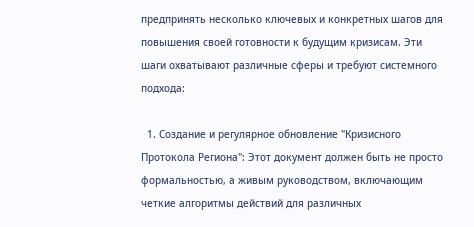предпринять несколько ключевых и конкретных шагов для повышения своей готовности к будущим кризисам. Эти шаги охватывают различные сферы и требуют системного подхода:

  1. Создание и регулярное обновление "Кризисного Протокола Региона": Этот документ должен быть не просто формальностью, а живым руководством, включающим четкие алгоритмы действий для различных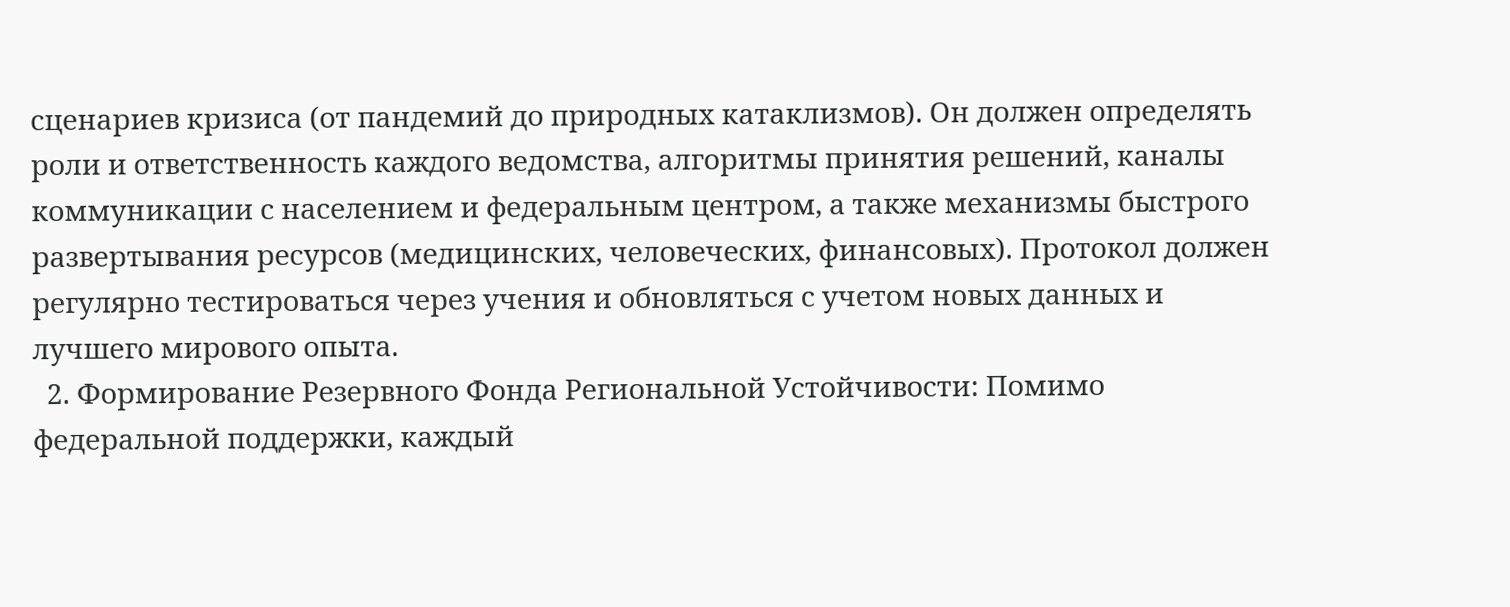сценариев кризиса (от пандемий до природных катаклизмов). Он должен определять роли и ответственность каждого ведомства, алгоритмы принятия решений, каналы коммуникации с населением и федеральным центром, а также механизмы быстрого развертывания ресурсов (медицинских, человеческих, финансовых). Протокол должен регулярно тестироваться через учения и обновляться с учетом новых данных и лучшего мирового опыта.
  2. Формирование Резервного Фонда Региональной Устойчивости: Помимо федеральной поддержки, каждый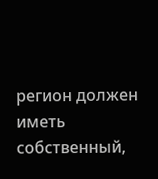регион должен иметь собственный,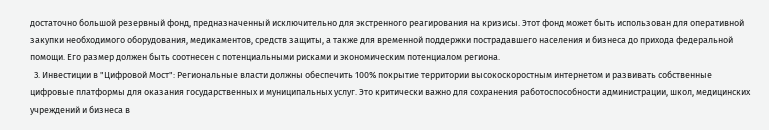достаточно большой резервный фонд, предназначенный исключительно для экстренного реагирования на кризисы. Этот фонд может быть использован для оперативной закупки необходимого оборудования, медикаментов, средств защиты, а также для временной поддержки пострадавшего населения и бизнеса до прихода федеральной помощи. Его размер должен быть соотнесен с потенциальными рисками и экономическим потенциалом региона.
  3. Инвестиции в "Цифровой Мост": Региональные власти должны обеспечить 100% покрытие территории высокоскоростным интернетом и развивать собственные цифровые платформы для оказания государственных и муниципальных услуг. Это критически важно для сохранения работоспособности администрации, школ, медицинских учреждений и бизнеса в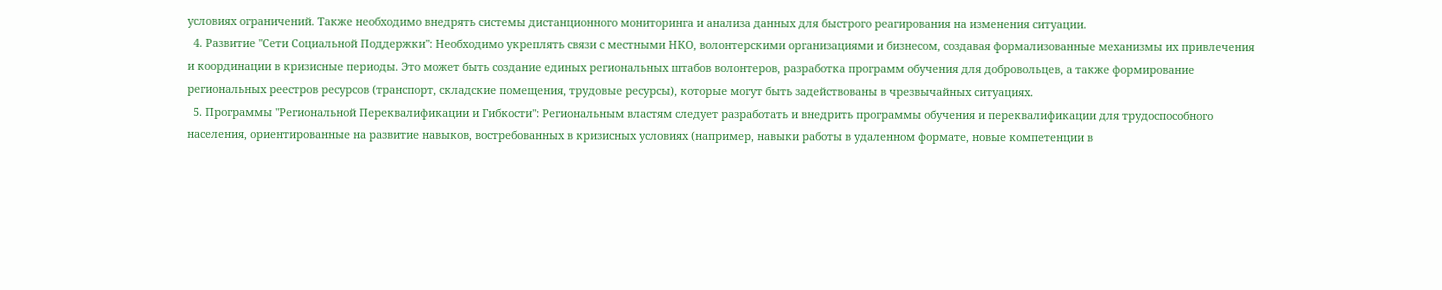условиях ограничений. Также необходимо внедрять системы дистанционного мониторинга и анализа данных для быстрого реагирования на изменения ситуации.
  4. Развитие "Сети Социальной Поддержки": Необходимо укреплять связи с местными НКО, волонтерскими организациями и бизнесом, создавая формализованные механизмы их привлечения и координации в кризисные периоды. Это может быть создание единых региональных штабов волонтеров, разработка программ обучения для добровольцев, а также формирование региональных реестров ресурсов (транспорт, складские помещения, трудовые ресурсы), которые могут быть задействованы в чрезвычайных ситуациях.
  5. Программы "Региональной Переквалификации и Гибкости": Региональным властям следует разработать и внедрить программы обучения и переквалификации для трудоспособного населения, ориентированные на развитие навыков, востребованных в кризисных условиях (например, навыки работы в удаленном формате, новые компетенции в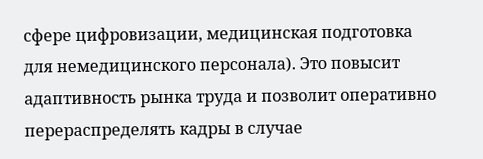сфере цифровизации, медицинская подготовка для немедицинского персонала). Это повысит адаптивность рынка труда и позволит оперативно перераспределять кадры в случае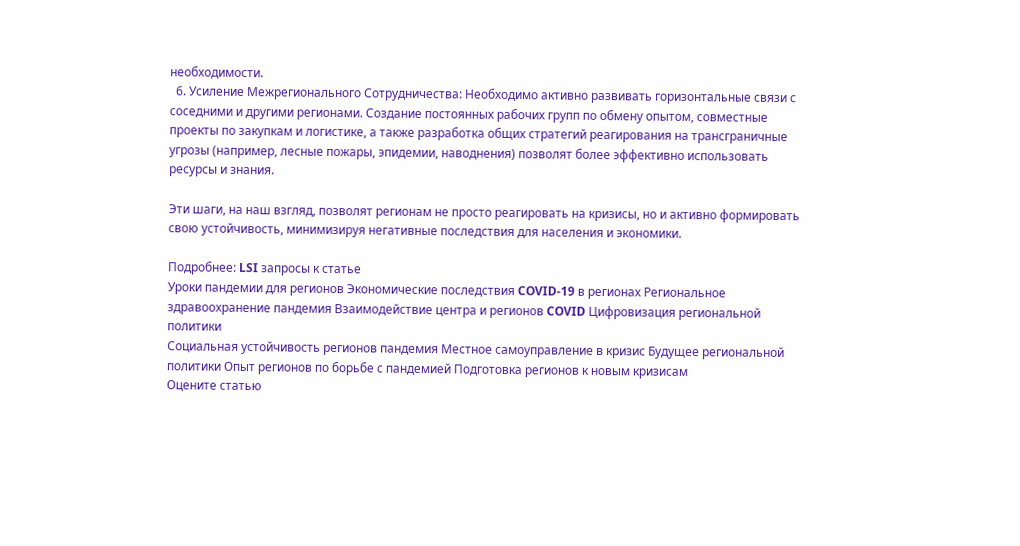необходимости.
  6. Усиление Межрегионального Сотрудничества: Необходимо активно развивать горизонтальные связи с соседними и другими регионами. Создание постоянных рабочих групп по обмену опытом, совместные проекты по закупкам и логистике, а также разработка общих стратегий реагирования на трансграничные угрозы (например, лесные пожары, эпидемии, наводнения) позволят более эффективно использовать ресурсы и знания.

Эти шаги, на наш взгляд, позволят регионам не просто реагировать на кризисы, но и активно формировать свою устойчивость, минимизируя негативные последствия для населения и экономики.

Подробнее: LSI запросы к статье
Уроки пандемии для регионов Экономические последствия COVID-19 в регионах Региональное здравоохранение пандемия Взаимодействие центра и регионов COVID Цифровизация региональной политики
Социальная устойчивость регионов пандемия Местное самоуправление в кризис Будущее региональной политики Опыт регионов по борьбе с пандемией Подготовка регионов к новым кризисам
Оцените статью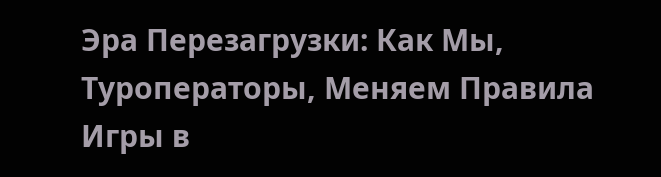Эра Перезагрузки: Как Мы, Туроператоры, Меняем Правила Игры в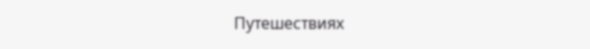Путешествиях